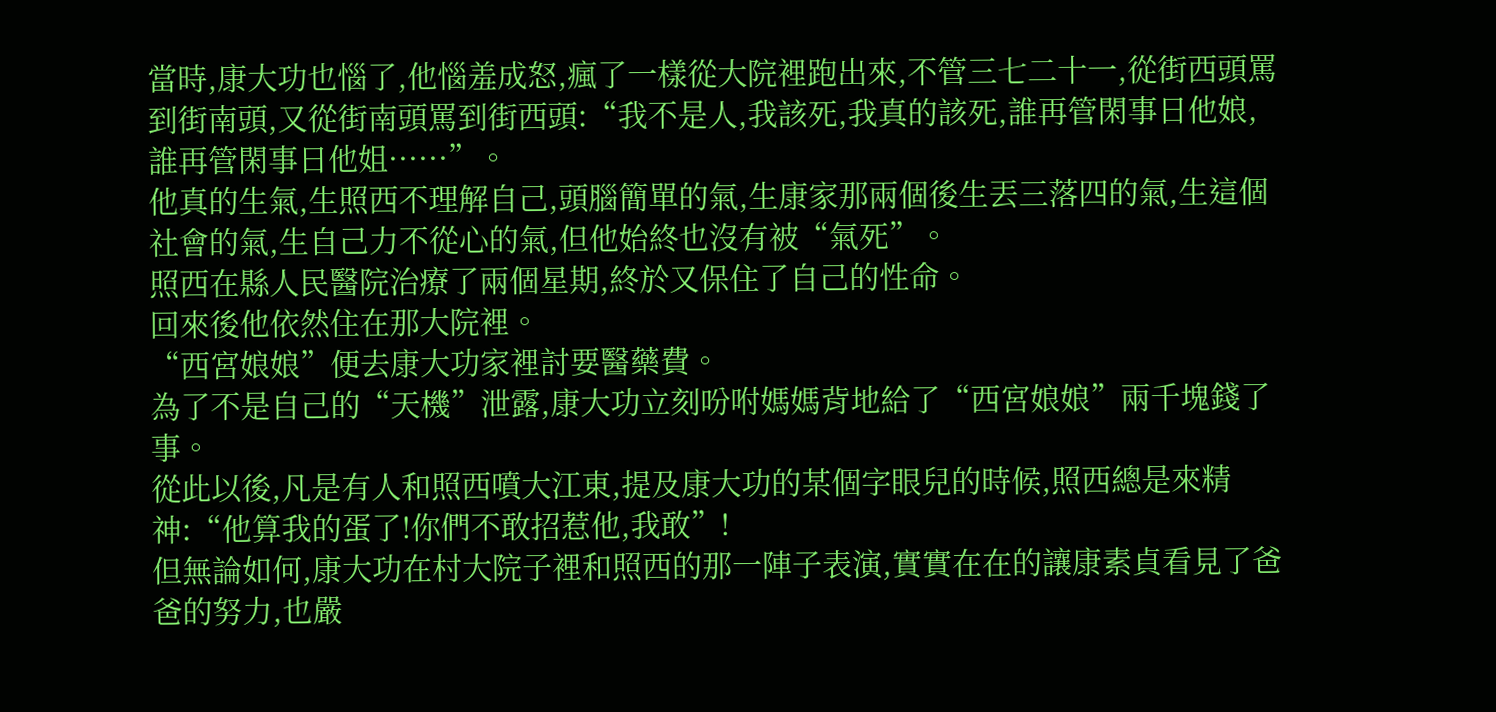當時,康大功也惱了,他惱羞成怒,瘋了一樣從大院裡跑出來,不管三七二十一,從街西頭罵到街南頭,又從街南頭罵到街西頭:“我不是人,我該死,我真的該死,誰再管閑事日他娘,誰再管閑事日他姐······”。
他真的生氣,生照西不理解自己,頭腦簡單的氣,生康家那兩個後生丟三落四的氣,生這個社會的氣,生自己力不從心的氣,但他始終也沒有被“氣死”。
照西在縣人民醫院治療了兩個星期,終於又保住了自己的性命。
回來後他依然住在那大院裡。
“西宮娘娘”便去康大功家裡討要醫藥費。
為了不是自己的“天機”泄露,康大功立刻吩咐媽媽背地給了“西宮娘娘”兩千塊錢了事。
從此以後,凡是有人和照西噴大江東,提及康大功的某個字眼兒的時候,照西總是來精神:“他算我的蛋了!你們不敢招惹他,我敢”!
但無論如何,康大功在村大院子裡和照西的那一陣子表演,實實在在的讓康素貞看見了爸爸的努力,也嚴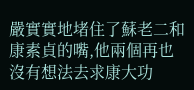嚴實實地堵住了蘇老二和康素貞的嘴,他兩個再也沒有想法去求康大功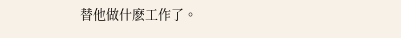替他做什麽工作了。